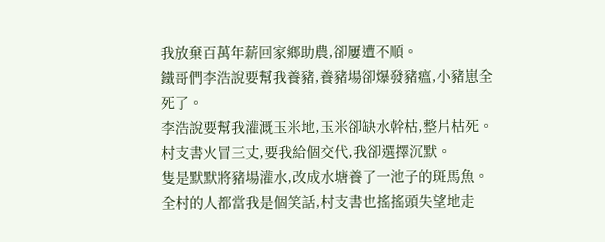我放棄百萬年薪回家鄉助農,卻屢遭不順。
鐵哥們李浩說要幫我養豬,養豬場卻爆發豬瘟,小豬崽全死了。
李浩說要幫我灌溉玉米地,玉米卻缺水幹枯,整片枯死。
村支書火冒三丈,要我給個交代,我卻選擇沉默。
隻是默默將豬場灌水,改成水塘養了一池子的斑馬魚。
全村的人都當我是個笑話,村支書也搖搖頭失望地走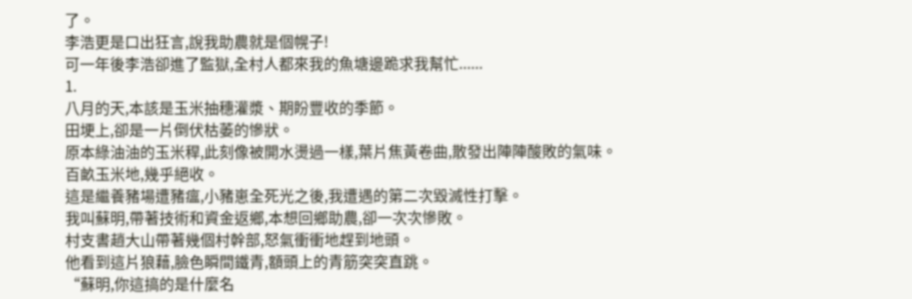了。
李浩更是口出狂言,說我助農就是個幌子!
可一年後李浩卻進了監獄,全村人都來我的魚塘邊跪求我幫忙......
1.
八月的天,本該是玉米抽穗灌漿、期盼豐收的季節。
田埂上,卻是一片倒伏枯萎的慘狀。
原本綠油油的玉米稈,此刻像被開水燙過一樣,葉片焦黃卷曲,散發出陣陣酸敗的氣味。
百畝玉米地,幾乎絕收。
這是繼養豬場遭豬瘟,小豬崽全死光之後,我遭遇的第二次毀滅性打擊。
我叫蘇明,帶著技術和資金返鄉,本想回鄉助農,卻一次次慘敗。
村支書趙大山帶著幾個村幹部,怒氣衝衝地趕到地頭。
他看到這片狼藉,臉色瞬間鐵青,額頭上的青筋突突直跳。
“蘇明,你這搞的是什麼名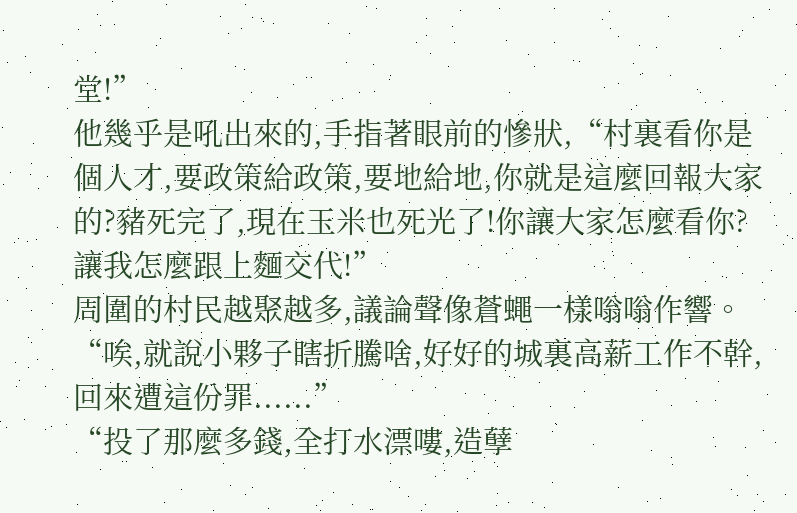堂!”
他幾乎是吼出來的,手指著眼前的慘狀,“村裏看你是個人才,要政策給政策,要地給地,你就是這麼回報大家的?豬死完了,現在玉米也死光了!你讓大家怎麼看你?讓我怎麼跟上麵交代!”
周圍的村民越聚越多,議論聲像蒼蠅一樣嗡嗡作響。
“唉,就說小夥子瞎折騰啥,好好的城裏高薪工作不幹,回來遭這份罪......”
“投了那麼多錢,全打水漂嘍,造孽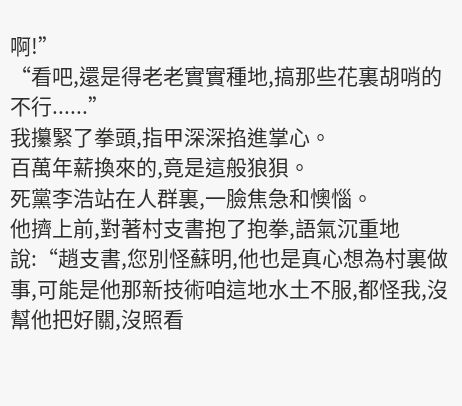啊!”
“看吧,還是得老老實實種地,搞那些花裏胡哨的不行......”
我攥緊了拳頭,指甲深深掐進掌心。
百萬年薪換來的,竟是這般狼狽。
死黨李浩站在人群裏,一臉焦急和懊惱。
他擠上前,對著村支書抱了抱拳,語氣沉重地說:“趙支書,您別怪蘇明,他也是真心想為村裏做事,可能是他那新技術咱這地水土不服,都怪我,沒幫他把好關,沒照看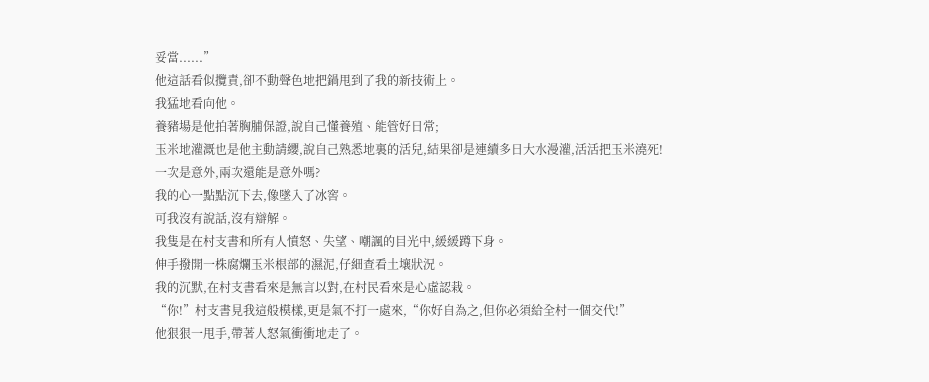妥當......”
他這話看似攬責,卻不動聲色地把鍋甩到了我的新技術上。
我猛地看向他。
養豬場是他拍著胸脯保證,說自己懂養殖、能管好日常;
玉米地灌溉也是他主動請纓,說自己熟悉地裏的活兒,結果卻是連續多日大水漫灌,活活把玉米澆死!
一次是意外,兩次還能是意外嗎?
我的心一點點沉下去,像墜入了冰窖。
可我沒有說話,沒有辯解。
我隻是在村支書和所有人憤怒、失望、嘲諷的目光中,緩緩蹲下身。
伸手撥開一株腐爛玉米根部的濕泥,仔細查看土壤狀況。
我的沉默,在村支書看來是無言以對,在村民看來是心虛認栽。
“你!”村支書見我這般模樣,更是氣不打一處來,“你好自為之,但你必須給全村一個交代!”
他狠狠一甩手,帶著人怒氣衝衝地走了。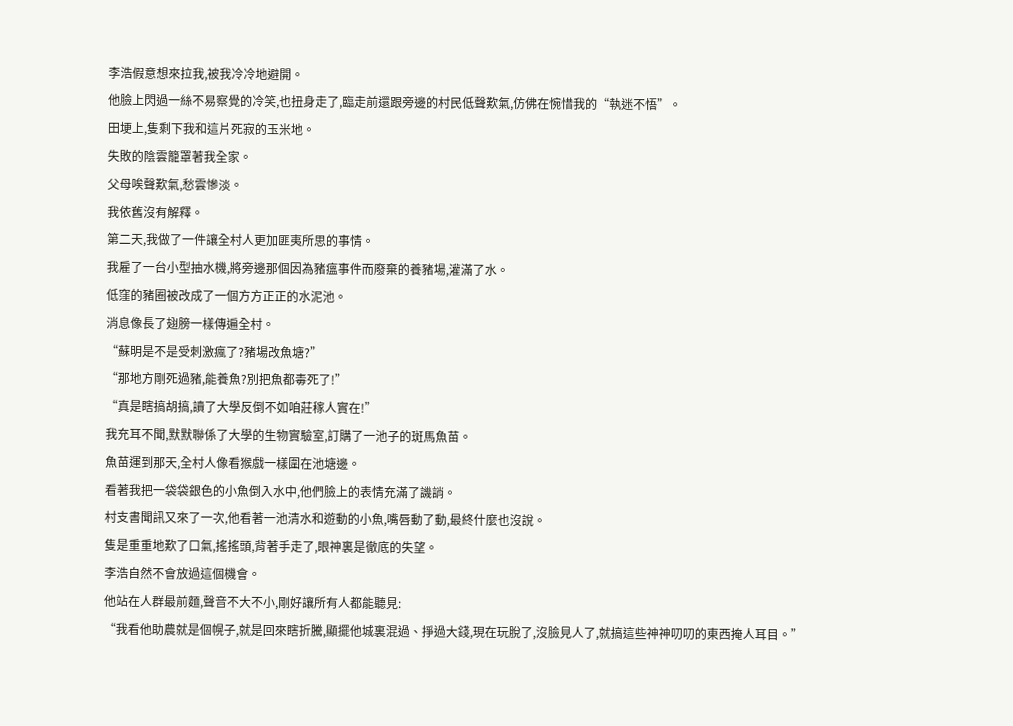李浩假意想來拉我,被我冷冷地避開。
他臉上閃過一絲不易察覺的冷笑,也扭身走了,臨走前還跟旁邊的村民低聲歎氣,仿佛在惋惜我的“執迷不悟”。
田埂上,隻剩下我和這片死寂的玉米地。
失敗的陰雲籠罩著我全家。
父母唉聲歎氣,愁雲慘淡。
我依舊沒有解釋。
第二天,我做了一件讓全村人更加匪夷所思的事情。
我雇了一台小型抽水機,將旁邊那個因為豬瘟事件而廢棄的養豬場,灌滿了水。
低窪的豬圈被改成了一個方方正正的水泥池。
消息像長了翅膀一樣傳遍全村。
“蘇明是不是受刺激瘋了?豬場改魚塘?”
“那地方剛死過豬,能養魚?別把魚都毒死了!”
“真是瞎搞胡搞,讀了大學反倒不如咱莊稼人實在!”
我充耳不聞,默默聯係了大學的生物實驗室,訂購了一池子的斑馬魚苗。
魚苗運到那天,全村人像看猴戲一樣圍在池塘邊。
看著我把一袋袋銀色的小魚倒入水中,他們臉上的表情充滿了譏誚。
村支書聞訊又來了一次,他看著一池清水和遊動的小魚,嘴唇動了動,最終什麼也沒說。
隻是重重地歎了口氣,搖搖頭,背著手走了,眼神裏是徹底的失望。
李浩自然不會放過這個機會。
他站在人群最前麵,聲音不大不小,剛好讓所有人都能聽見:
“我看他助農就是個幌子,就是回來瞎折騰,顯擺他城裏混過、掙過大錢,現在玩脫了,沒臉見人了,就搞這些神神叨叨的東西掩人耳目。”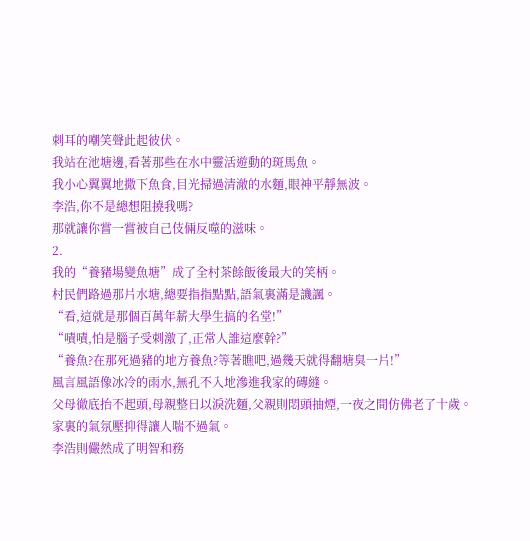刺耳的嘲笑聲此起彼伏。
我站在池塘邊,看著那些在水中靈活遊動的斑馬魚。
我小心翼翼地撒下魚食,目光掃過清澈的水麵,眼神平靜無波。
李浩,你不是總想阻撓我嗎?
那就讓你嘗一嘗被自己伎倆反噬的滋味。
2.
我的“養豬場變魚塘”成了全村茶餘飯後最大的笑柄。
村民們路過那片水塘,總要指指點點,語氣裏滿是譏諷。
“看,這就是那個百萬年薪大學生搞的名堂!”
“嘖嘖,怕是腦子受刺激了,正常人誰這麼幹?”
“養魚?在那死過豬的地方養魚?等著瞧吧,過幾天就得翻塘臭一片!”
風言風語像冰冷的雨水,無孔不入地滲進我家的磚縫。
父母徹底抬不起頭,母親整日以淚洗麵,父親則悶頭抽煙,一夜之間仿佛老了十歲。
家裏的氣氛壓抑得讓人喘不過氣。
李浩則儼然成了明智和務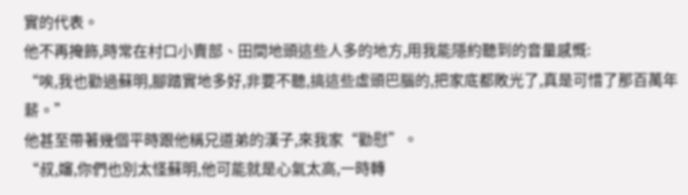實的代表。
他不再掩飾,時常在村口小賣部、田間地頭這些人多的地方,用我能隱約聽到的音量感慨:
“唉,我也勸過蘇明,腳踏實地多好,非要不聽,搞這些虛頭巴腦的,把家底都敗光了,真是可惜了那百萬年薪。”
他甚至帶著幾個平時跟他稱兄道弟的漢子,來我家“勸慰”。
“叔,嬸,你們也別太怪蘇明,他可能就是心氣太高,一時轉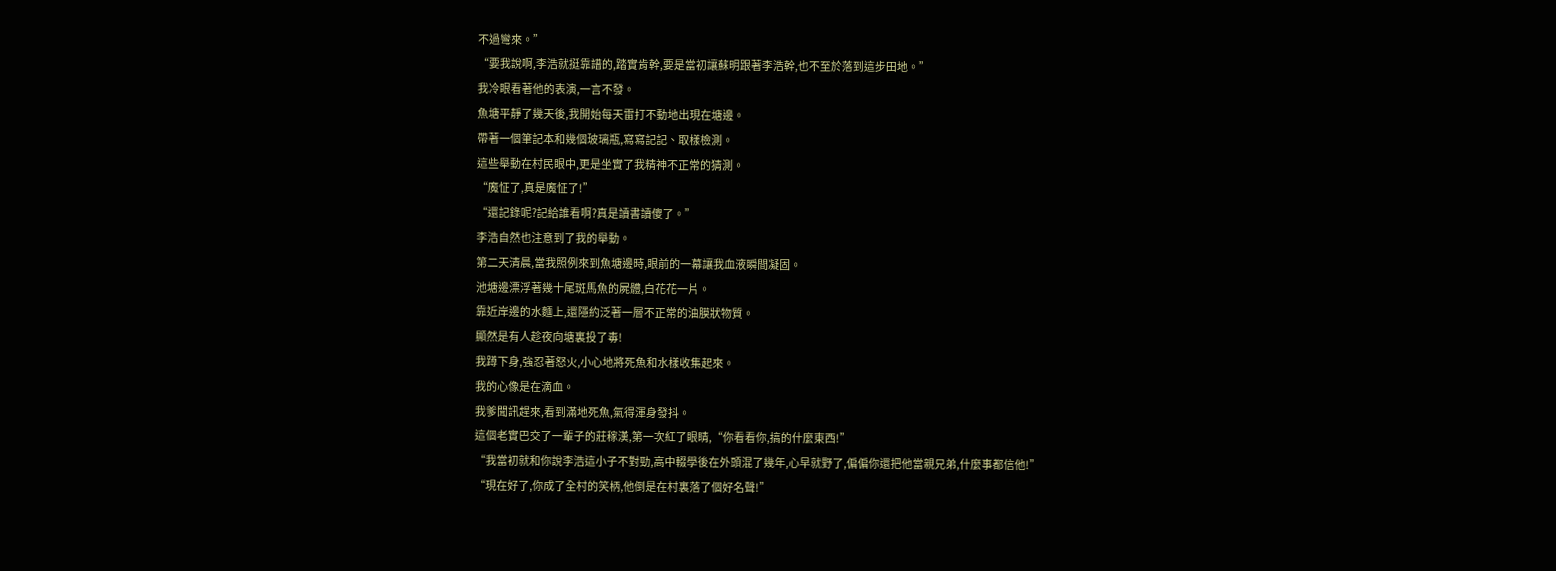不過彎來。”
“要我說啊,李浩就挺靠譜的,踏實肯幹,要是當初讓蘇明跟著李浩幹,也不至於落到這步田地。”
我冷眼看著他的表演,一言不發。
魚塘平靜了幾天後,我開始每天雷打不動地出現在塘邊。
帶著一個筆記本和幾個玻璃瓶,寫寫記記、取樣檢測。
這些舉動在村民眼中,更是坐實了我精神不正常的猜測。
“魔怔了,真是魔怔了!”
“還記錄呢?記給誰看啊?真是讀書讀傻了。”
李浩自然也注意到了我的舉動。
第二天清晨,當我照例來到魚塘邊時,眼前的一幕讓我血液瞬間凝固。
池塘邊漂浮著幾十尾斑馬魚的屍體,白花花一片。
靠近岸邊的水麵上,還隱約泛著一層不正常的油膜狀物質。
顯然是有人趁夜向塘裏投了毒!
我蹲下身,強忍著怒火,小心地將死魚和水樣收集起來。
我的心像是在滴血。
我爹聞訊趕來,看到滿地死魚,氣得渾身發抖。
這個老實巴交了一輩子的莊稼漢,第一次紅了眼睛,“你看看你,搞的什麼東西!”
“我當初就和你說李浩這小子不對勁,高中輟學後在外頭混了幾年,心早就野了,偏偏你還把他當親兄弟,什麼事都信他!”
“現在好了,你成了全村的笑柄,他倒是在村裏落了個好名聲!”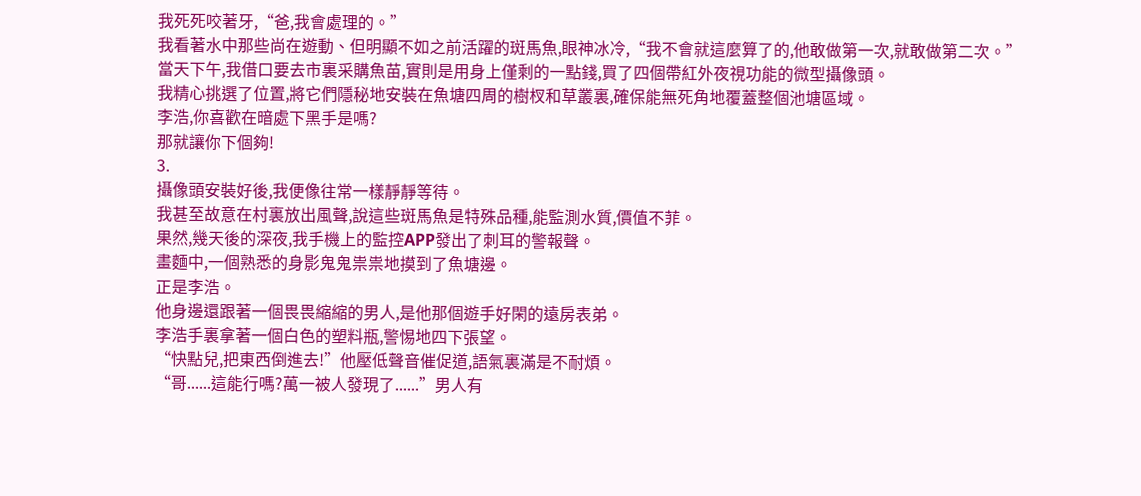我死死咬著牙,“爸,我會處理的。”
我看著水中那些尚在遊動、但明顯不如之前活躍的斑馬魚,眼神冰冷,“我不會就這麼算了的,他敢做第一次,就敢做第二次。”
當天下午,我借口要去市裏采購魚苗,實則是用身上僅剩的一點錢,買了四個帶紅外夜視功能的微型攝像頭。
我精心挑選了位置,將它們隱秘地安裝在魚塘四周的樹杈和草叢裏,確保能無死角地覆蓋整個池塘區域。
李浩,你喜歡在暗處下黑手是嗎?
那就讓你下個夠!
3.
攝像頭安裝好後,我便像往常一樣靜靜等待。
我甚至故意在村裏放出風聲,說這些斑馬魚是特殊品種,能監測水質,價值不菲。
果然,幾天後的深夜,我手機上的監控APP發出了刺耳的警報聲。
畫麵中,一個熟悉的身影鬼鬼祟祟地摸到了魚塘邊。
正是李浩。
他身邊還跟著一個畏畏縮縮的男人,是他那個遊手好閑的遠房表弟。
李浩手裏拿著一個白色的塑料瓶,警惕地四下張望。
“快點兒,把東西倒進去!”他壓低聲音催促道,語氣裏滿是不耐煩。
“哥......這能行嗎?萬一被人發現了......”男人有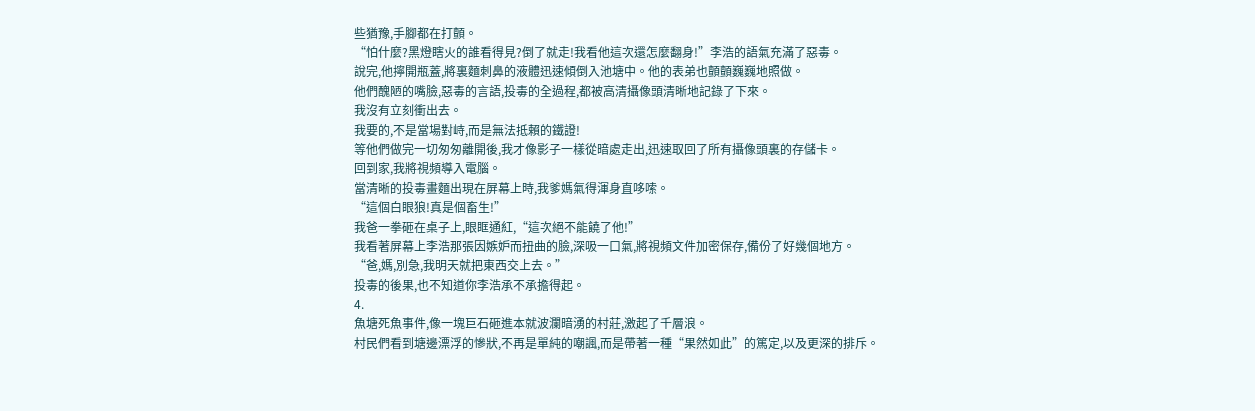些猶豫,手腳都在打顫。
“怕什麼?黑燈瞎火的誰看得見?倒了就走!我看他這次還怎麼翻身!”李浩的語氣充滿了惡毒。
說完,他擰開瓶蓋,將裏麵刺鼻的液體迅速傾倒入池塘中。他的表弟也顫顫巍巍地照做。
他們醜陋的嘴臉,惡毒的言語,投毒的全過程,都被高清攝像頭清晰地記錄了下來。
我沒有立刻衝出去。
我要的,不是當場對峙,而是無法抵賴的鐵證!
等他們做完一切匆匆離開後,我才像影子一樣從暗處走出,迅速取回了所有攝像頭裏的存儲卡。
回到家,我將視頻導入電腦。
當清晰的投毒畫麵出現在屏幕上時,我爹媽氣得渾身直哆嗦。
“這個白眼狼!真是個畜生!”
我爸一拳砸在桌子上,眼眶通紅,“這次絕不能饒了他!”
我看著屏幕上李浩那張因嫉妒而扭曲的臉,深吸一口氣,將視頻文件加密保存,備份了好幾個地方。
“爸,媽,別急,我明天就把東西交上去。”
投毒的後果,也不知道你李浩承不承擔得起。
4.
魚塘死魚事件,像一塊巨石砸進本就波瀾暗湧的村莊,激起了千層浪。
村民們看到塘邊漂浮的慘狀,不再是單純的嘲諷,而是帶著一種“果然如此”的篤定,以及更深的排斥。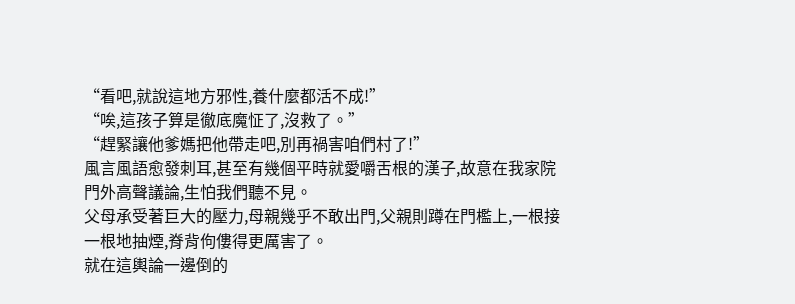“看吧,就說這地方邪性,養什麼都活不成!”
“唉,這孩子算是徹底魔怔了,沒救了。”
“趕緊讓他爹媽把他帶走吧,別再禍害咱們村了!”
風言風語愈發刺耳,甚至有幾個平時就愛嚼舌根的漢子,故意在我家院門外高聲議論,生怕我們聽不見。
父母承受著巨大的壓力,母親幾乎不敢出門,父親則蹲在門檻上,一根接一根地抽煙,脊背佝僂得更厲害了。
就在這輿論一邊倒的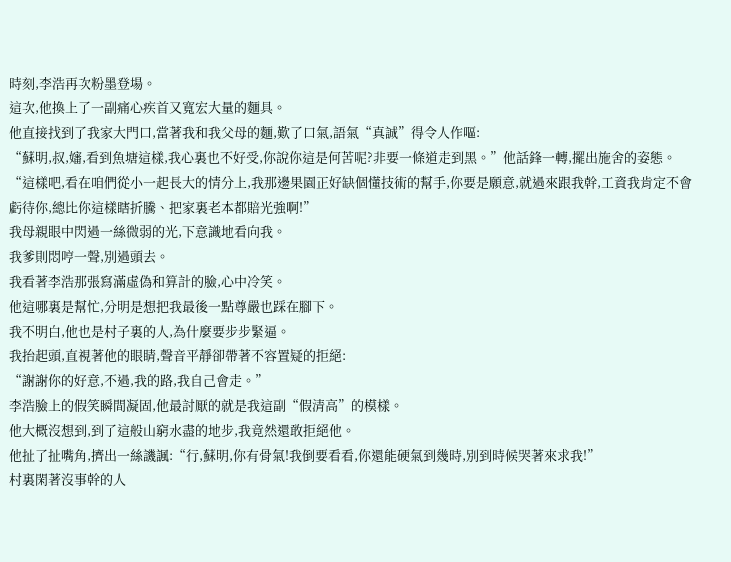時刻,李浩再次粉墨登場。
這次,他換上了一副痛心疾首又寬宏大量的麵具。
他直接找到了我家大門口,當著我和我父母的麵,歎了口氣,語氣“真誠”得令人作嘔:
“蘇明,叔,嬸,看到魚塘這樣,我心裏也不好受,你說你這是何苦呢?非要一條道走到黑。”他話鋒一轉,擺出施舍的姿態。
“這樣吧,看在咱們從小一起長大的情分上,我那邊果園正好缺個懂技術的幫手,你要是願意,就過來跟我幹,工資我肯定不會虧待你,總比你這樣瞎折騰、把家裏老本都賠光強啊!”
我母親眼中閃過一絲微弱的光,下意識地看向我。
我爹則悶哼一聲,別過頭去。
我看著李浩那張寫滿虛偽和算計的臉,心中冷笑。
他這哪裏是幫忙,分明是想把我最後一點尊嚴也踩在腳下。
我不明白,他也是村子裏的人,為什麼要步步緊逼。
我抬起頭,直視著他的眼睛,聲音平靜卻帶著不容置疑的拒絕:
“謝謝你的好意,不過,我的路,我自己會走。”
李浩臉上的假笑瞬間凝固,他最討厭的就是我這副“假清高”的模樣。
他大概沒想到,到了這般山窮水盡的地步,我竟然還敢拒絕他。
他扯了扯嘴角,擠出一絲譏諷:“行,蘇明,你有骨氣!我倒要看看,你還能硬氣到幾時,別到時候哭著來求我!”
村裏閑著沒事幹的人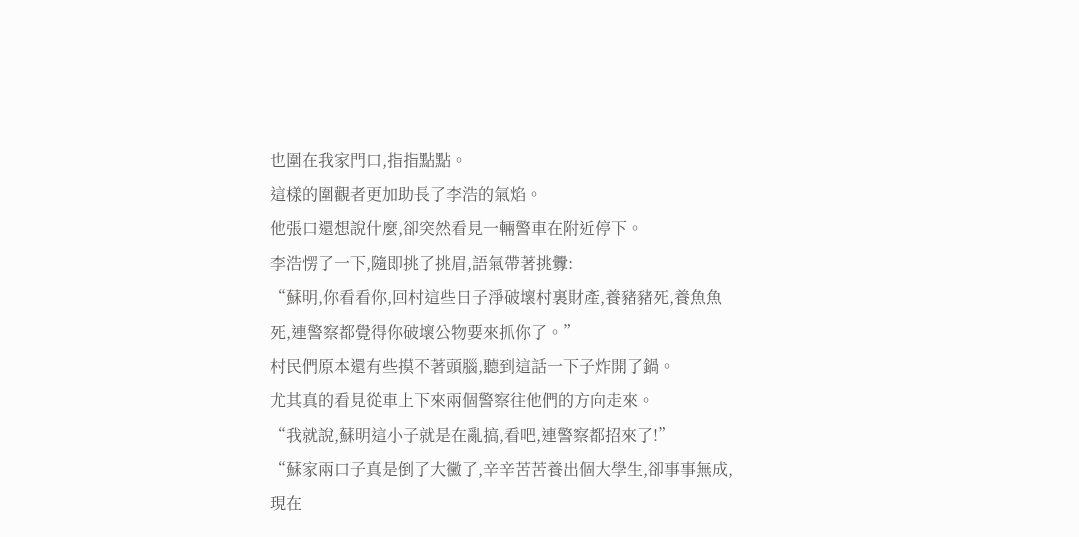也圍在我家門口,指指點點。
這樣的圍觀者更加助長了李浩的氣焰。
他張口還想說什麼,卻突然看見一輛警車在附近停下。
李浩愣了一下,隨即挑了挑眉,語氣帶著挑釁:
“蘇明,你看看你,回村這些日子淨破壞村裏財產,養豬豬死,養魚魚死,連警察都覺得你破壞公物要來抓你了。”
村民們原本還有些摸不著頭腦,聽到這話一下子炸開了鍋。
尤其真的看見從車上下來兩個警察往他們的方向走來。
“我就說,蘇明這小子就是在亂搞,看吧,連警察都招來了!”
“蘇家兩口子真是倒了大黴了,辛辛苦苦養出個大學生,卻事事無成,現在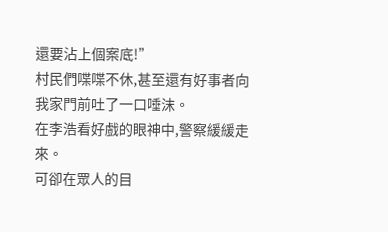還要沾上個案底!”
村民們喋喋不休,甚至還有好事者向我家門前吐了一口唾沫。
在李浩看好戲的眼神中,警察緩緩走來。
可卻在眾人的目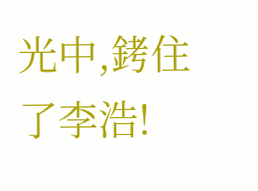光中,銬住了李浩!